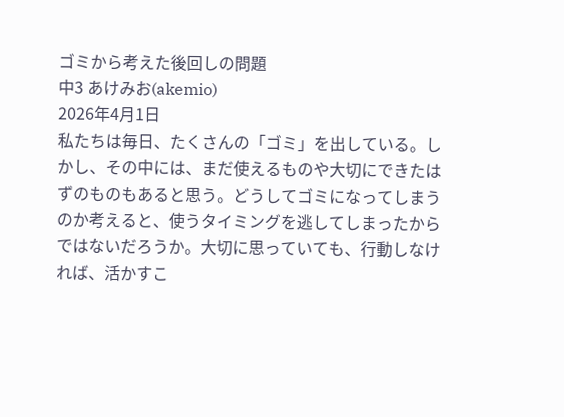ゴミから考えた後回しの問題
中3 あけみお(akemio)
2026年4月1日
私たちは毎日、たくさんの「ゴミ」を出している。しかし、その中には、まだ使えるものや大切にできたはずのものもあると思う。どうしてゴミになってしまうのか考えると、使うタイミングを逃してしまったからではないだろうか。大切に思っていても、行動しなければ、活かすこ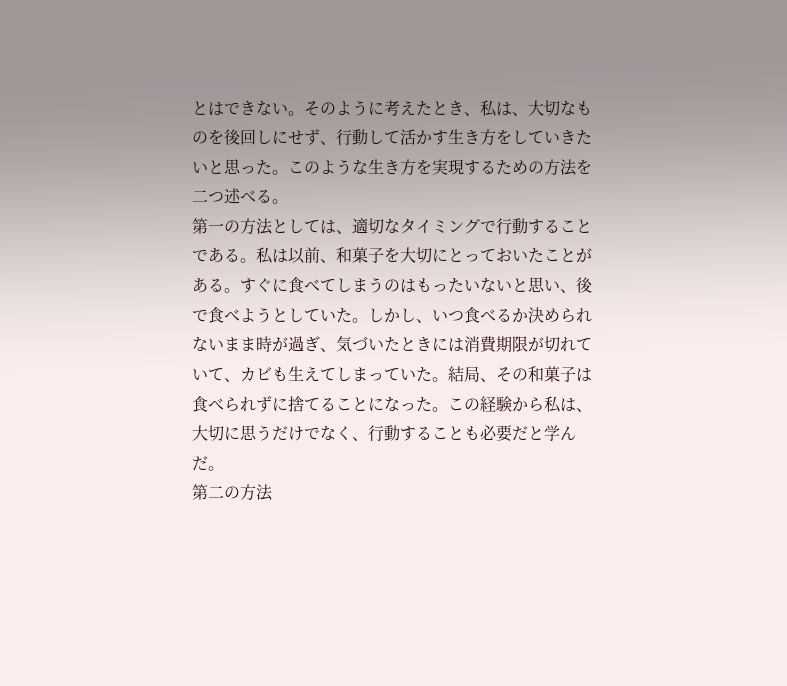とはできない。そのように考えたとき、私は、大切なものを後回しにせず、行動して活かす生き方をしていきたいと思った。このような生き方を実現するための方法を二つ述べる。
第一の方法としては、適切なタイミングで行動することである。私は以前、和菓子を大切にとっておいたことがある。すぐに食べてしまうのはもったいないと思い、後で食べようとしていた。しかし、いつ食べるか決められないまま時が過ぎ、気づいたときには消費期限が切れていて、カビも生えてしまっていた。結局、その和菓子は食べられずに捨てることになった。この経験から私は、大切に思うだけでなく、行動することも必要だと学んだ。
第二の方法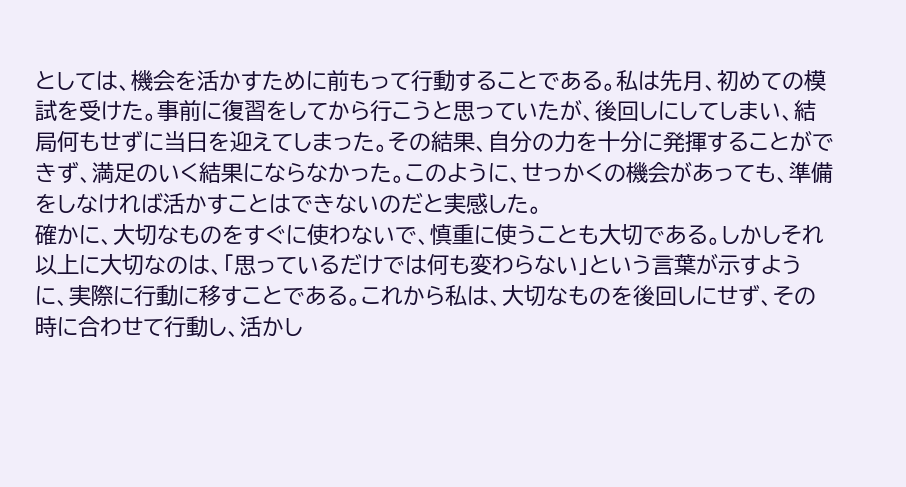としては、機会を活かすために前もって行動することである。私は先月、初めての模試を受けた。事前に復習をしてから行こうと思っていたが、後回しにしてしまい、結局何もせずに当日を迎えてしまった。その結果、自分の力を十分に発揮することができず、満足のいく結果にならなかった。このように、せっかくの機会があっても、準備をしなければ活かすことはできないのだと実感した。
確かに、大切なものをすぐに使わないで、慎重に使うことも大切である。しかしそれ以上に大切なのは、「思っているだけでは何も変わらない」という言葉が示すように、実際に行動に移すことである。これから私は、大切なものを後回しにせず、その時に合わせて行動し、活かし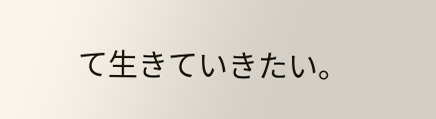て生きていきたい。